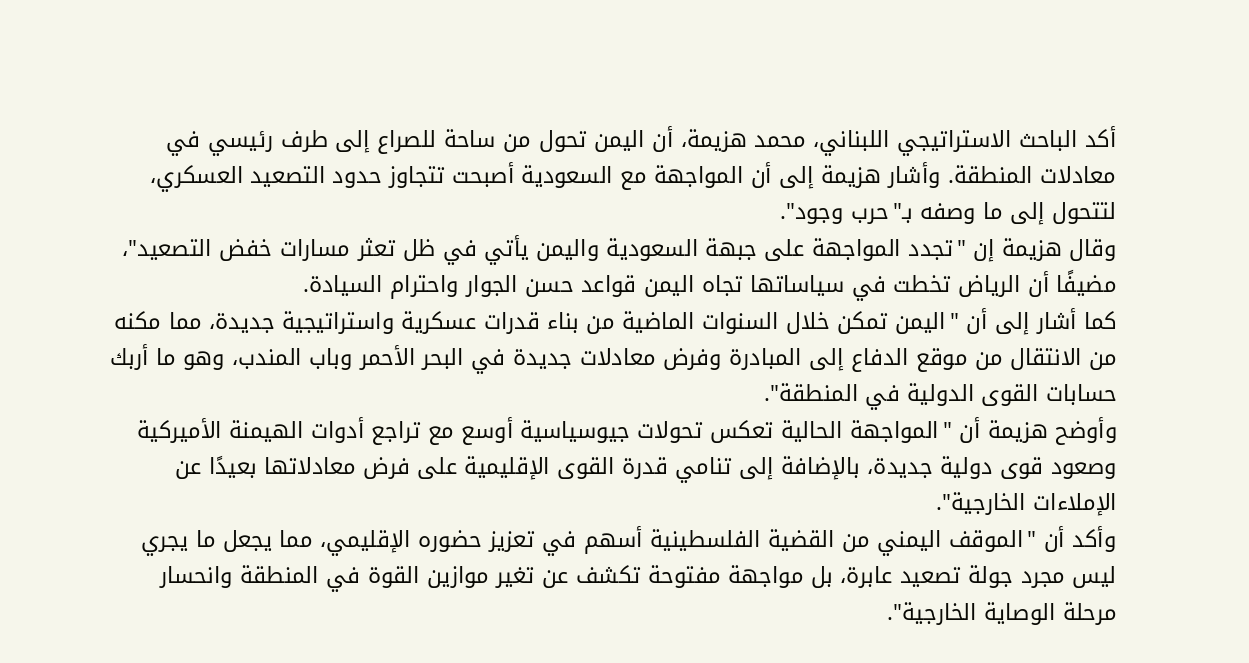أكد الباحث الاستراتيجي اللبناني، محمد هزيمة، أن اليمن تحول من ساحة للصراع إلى طرف رئيسي في معادلات المنطقة. وأشار هزيمة إلى أن المواجهة مع السعودية أصبحت تتجاوز حدود التصعيد العسكري، لتتحول إلى ما وصفه بـ"حرب وجود".
وقال هزيمة إن "تجدد المواجهة على جبهة السعودية واليمن يأتي في ظل تعثر مسارات خفض التصعيد"، مضيفًا أن الرياض تخطت في سياساتها تجاه اليمن قواعد حسن الجوار واحترام السيادة.
كما أشار إلى أن "اليمن تمكن خلال السنوات الماضية من بناء قدرات عسكرية واستراتيجية جديدة، مما مكنه من الانتقال من موقع الدفاع إلى المبادرة وفرض معادلات جديدة في البحر الأحمر وباب المندب، وهو ما أربك حسابات القوى الدولية في المنطقة".
وأوضح هزيمة أن "المواجهة الحالية تعكس تحولات جيوسياسية أوسع مع تراجع أدوات الهيمنة الأميركية وصعود قوى دولية جديدة، بالإضافة إلى تنامي قدرة القوى الإقليمية على فرض معادلاتها بعيدًا عن الإملاءات الخارجية".
وأكد أن "الموقف اليمني من القضية الفلسطينية أسهم في تعزيز حضوره الإقليمي، مما يجعل ما يجري ليس مجرد جولة تصعيد عابرة، بل مواجهة مفتوحة تكشف عن تغير موازين القوة في المنطقة وانحسار مرحلة الوصاية الخارجية".